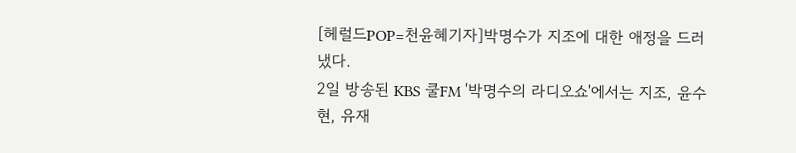[헤럴드POP=천윤혜기자]박명수가 지조에 대한 애정을 드러냈다.
2일 방송된 KBS 쿨FM '박명수의 라디오쇼'에서는 지조, 윤수현, 유재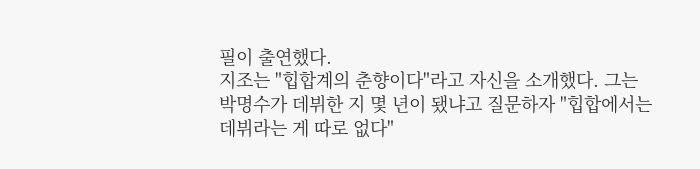필이 출연했다.
지조는 "힙합계의 춘향이다"라고 자신을 소개했다. 그는 박명수가 데뷔한 지 몇 년이 됐냐고 질문하자 "힙합에서는 데뷔라는 게 따로 없다"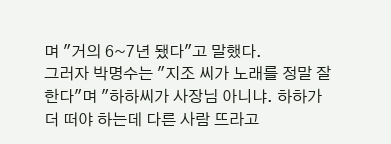며 "거의 6~7년 됐다"고 말했다.
그러자 박명수는 "지조 씨가 노래를 정말 잘 한다"며 "하하씨가 사장님 아니냐. 하하가 더 떠야 하는데 다른 사람 뜨라고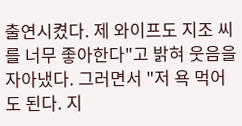출연시켰다. 제 와이프도 지조 씨를 너무 좋아한다"고 밝혀 웃음을 자아냈다. 그러면서 "저 욕 먹어도 된다. 지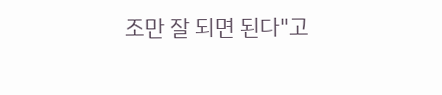조만 잘 되면 된다"고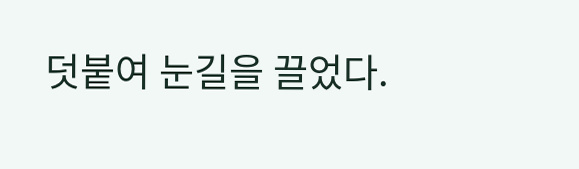덧붙여 눈길을 끌었다.